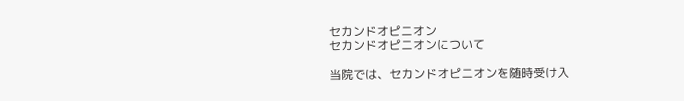セカンドオピニオン
セカンドオピニオンについて

当院では、セカンドオピニオンを随時受け入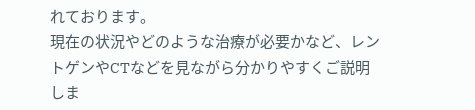れております。
現在の状況やどのような治療が必要かなど、レントゲンやCTなどを見ながら分かりやすくご説明しま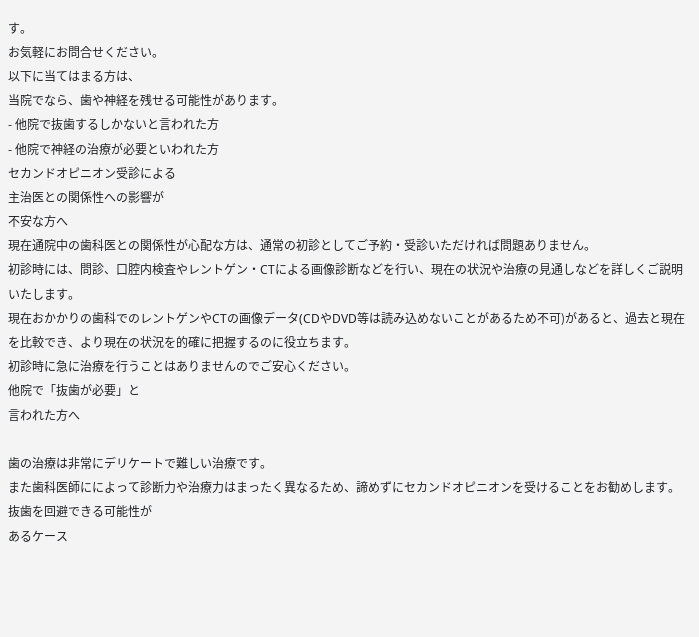す。
お気軽にお問合せください。
以下に当てはまる方は、
当院でなら、歯や神経を残せる可能性があります。
- 他院で抜歯するしかないと言われた方
- 他院で神経の治療が必要といわれた方
セカンドオピニオン受診による
主治医との関係性への影響が
不安な方へ
現在通院中の歯科医との関係性が心配な方は、通常の初診としてご予約・受診いただければ問題ありません。
初診時には、問診、口腔内検査やレントゲン・CTによる画像診断などを行い、現在の状況や治療の見通しなどを詳しくご説明いたします。
現在おかかりの歯科でのレントゲンやCTの画像データ(CDやDVD等は読み込めないことがあるため不可)があると、過去と現在を比較でき、より現在の状況を的確に把握するのに役立ちます。
初診時に急に治療を行うことはありませんのでご安心ください。
他院で「抜歯が必要」と
言われた方へ

歯の治療は非常にデリケートで難しい治療です。
また歯科医師にによって診断力や治療力はまったく異なるため、諦めずにセカンドオピニオンを受けることをお勧めします。
抜歯を回避できる可能性が
あるケース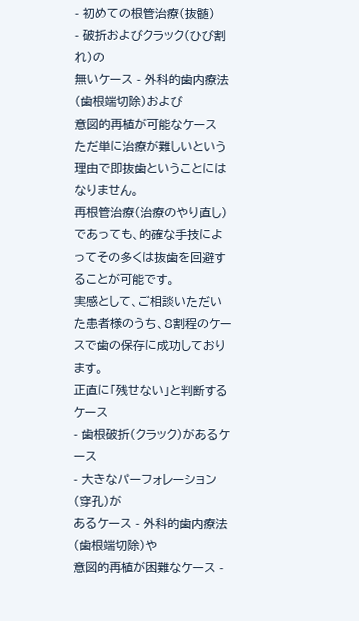- 初めての根管治療(抜髄)
- 破折およびクラック(ひび割れ)の
無いケース - 外科的歯内療法(歯根端切除)および
意図的再植が可能なケース
ただ単に治療が難しいという理由で即抜歯ということにはなりません。
再根管治療(治療のやり直し)であっても、的確な手技によってその多くは抜歯を回避することが可能です。
実感として、ご相談いただいた患者様のうち、8割程のケースで歯の保存に成功しております。
正直に「残せない」と判断するケース
- 歯根破折(クラック)があるケース
- 大きなパーフォレーション(穿孔)が
あるケース - 外科的歯内療法(歯根端切除)や
意図的再植が困難なケース -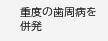重度の歯周病を併発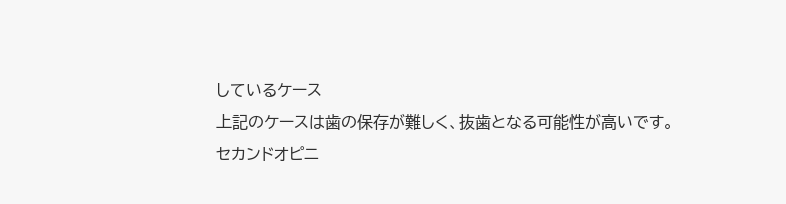しているケース
上記のケースは歯の保存が難しく、抜歯となる可能性が高いです。
セカンドオピニ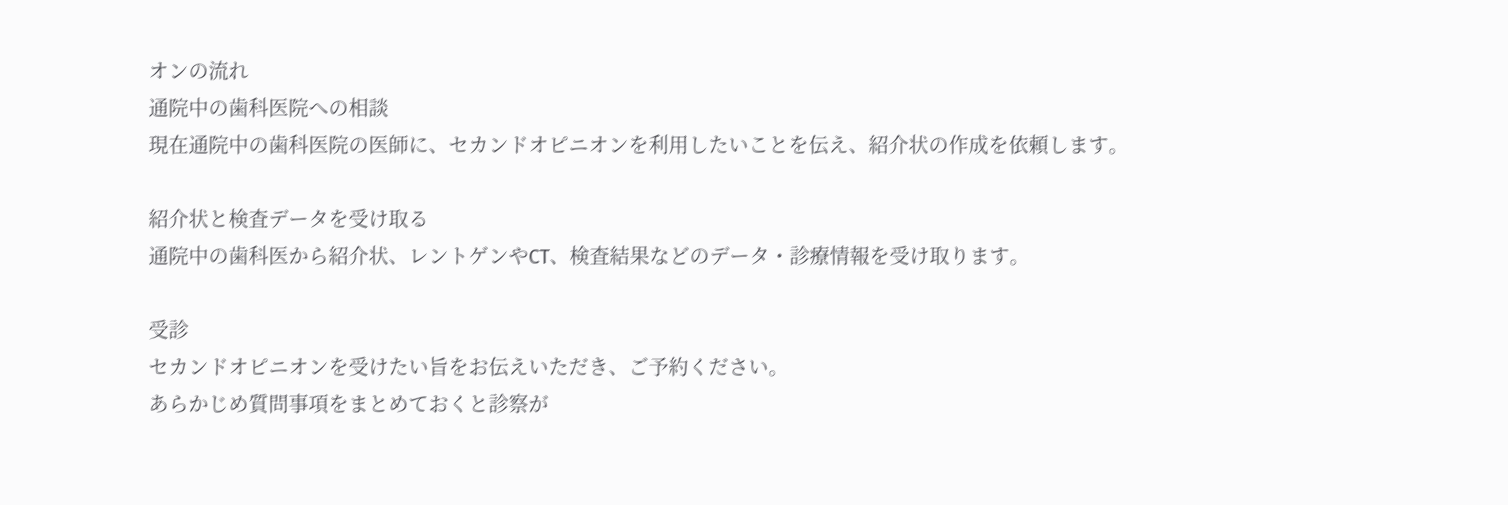オンの流れ
通院中の歯科医院への相談
現在通院中の歯科医院の医師に、セカンドオピニオンを利用したいことを伝え、紹介状の作成を依頼します。

紹介状と検査データを受け取る
通院中の歯科医から紹介状、レントゲンやCT、検査結果などのデータ・診療情報を受け取ります。

受診
セカンドオピニオンを受けたい旨をお伝えいただき、ご予約ください。
あらかじめ質問事項をまとめておくと診察が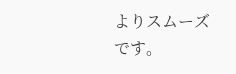よりスムーズです。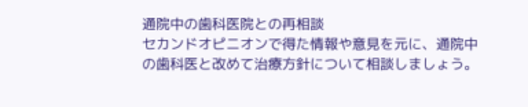通院中の歯科医院との再相談
セカンドオピニオンで得た情報や意見を元に、通院中の歯科医と改めて治療方針について相談しましょう。